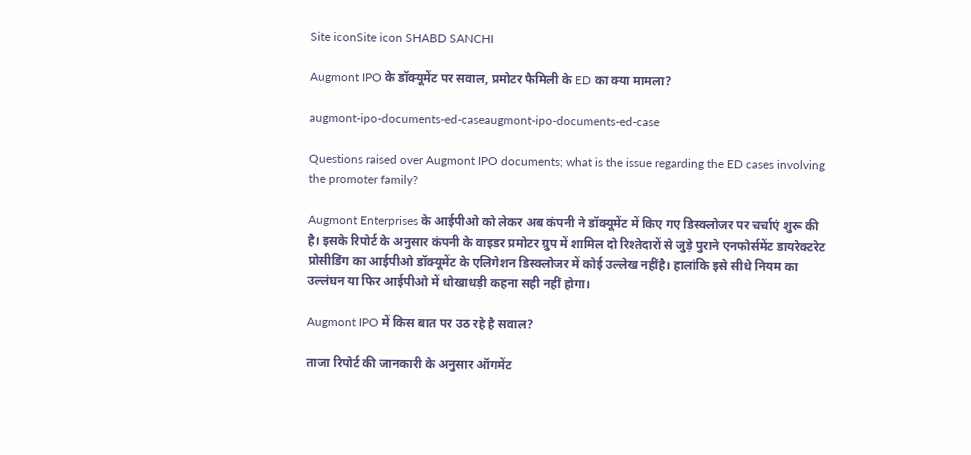Site iconSite icon SHABD SANCHI

Augmont IPO के डॉक्यूमेंट पर सवाल, प्रमोटर फैमिली के ED का क्या मामला?

augmont-ipo-documents-ed-caseaugmont-ipo-documents-ed-case

Questions raised over Augmont IPO documents; what is the issue regarding the ED cases involving the promoter family?

Augmont Enterprises के आईपीओ को लेकर अब कंपनी ने डॉक्यूमेंट में किए गए डिस्क्लोजर पर चर्चाएं शुरू की है। इसके रिपोर्ट के अनुसार कंपनी के वाइडर प्रमोटर ग्रुप में शामिल दो रिश्तेदारों से जुड़े पुराने एनफोर्समेंट डायरेक्टरेट प्रोसीडिंग का आईपीओ डॉक्यूमेंट के एलिगेशन डिस्क्लोजर में कोई उल्लेख नहींहै। हालांकि इसे सीधे नियम का उल्लंघन या फिर आईपीओ में धोखाधड़ी कहना सही नहीं होगा।

Augmont IPO में किस बात पर उठ रहे है सवाल?

ताजा रिपोर्ट की जानकारी के अनुसार ऑगमेंट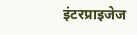इंटरप्राइजेज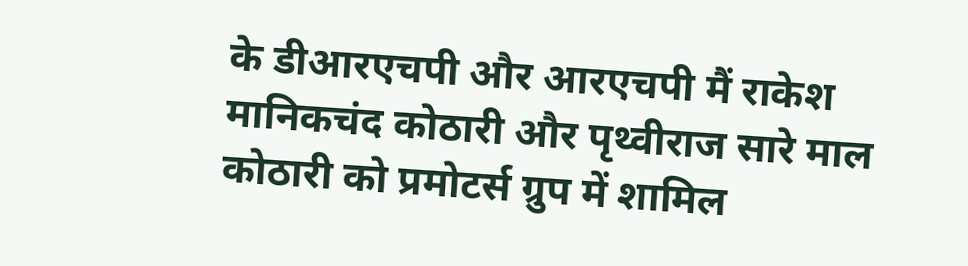के डीआरएचपी और आरएचपी मैं राकेश मानिकचंद कोठारी और पृथ्वीराज सारे माल कोठारी को प्रमोटर्स ग्रुप में शामिल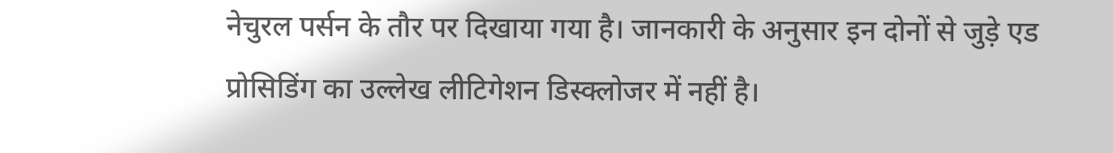नेचुरल पर्सन के तौर पर दिखाया गया है। जानकारी के अनुसार इन दोनों से जुड़े एड प्रोसिडिंग का उल्लेख लीटिगेशन डिस्क्लोजर में नहीं है।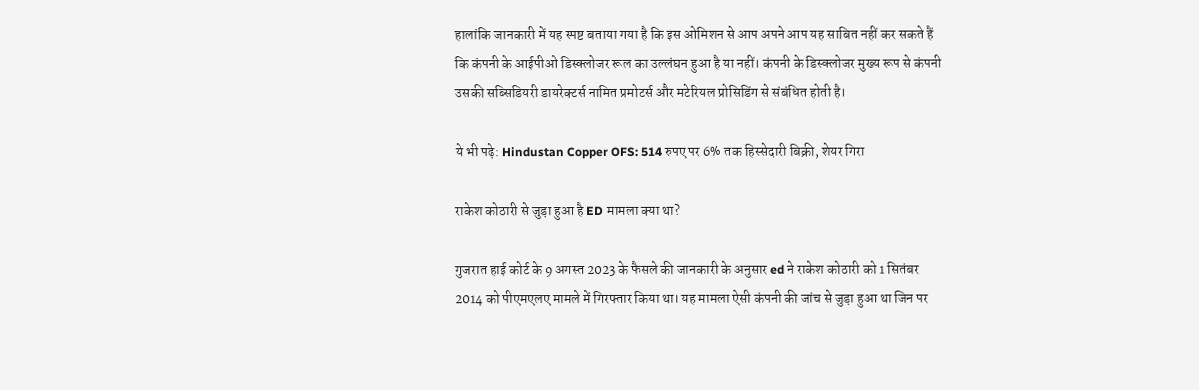हालांकि जानकारी में यह स्पष्ट बताया गया है कि इस ओमिशन से आप अपने आप यह साबित नहीं कर सकते हैं कि कंपनी के आईपीओ डिस्क्लोजर रूल का उल्लंघन हुआ है या नहीं। कंपनी के डिस्क्लोजर मुख्य रूप से कंपनी उसकी सब्सिडियरी डायरेक्टर्स नामित प्रमोटर्स और मटेरियल प्रोसिडिंग से संबंधित होती है।

ये भी पढ़े: Hindustan Copper OFS: 514 रुपए पर 6% तक हिस्सेदारी बिक्री, शेयर गिरा

राकेश कोठारी से जुड़ा हुआ है ED मामला क्या था?

गुजरात हाई कोर्ट के 9 अगस्त 2023 के फैसले की जानकारी के अनुसार ed ने राकेश कोठारी को 1 सितंबर 2014 को पीएमएलए मामले में गिरफ्तार किया था। यह मामला ऐसी कंपनी की जांच से जुड़ा हुआ था जिन पर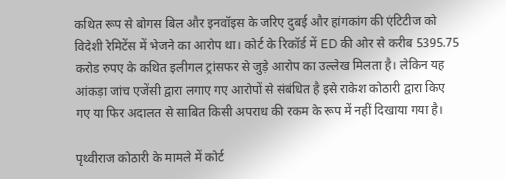कथित रूप से बोगस बिल और इनवॉइस के जरिए दुबई और हांगकांग की एंटिटीज को विदेशी रेमिटेंस में भेजने का आरोप था। कोर्ट के रिकॉर्ड में ED की ओर से करीब 5395.75 करोड रुपए के कथित इलीगल ट्रांसफर से जुड़े आरोप का उल्लेख मिलता है। लेकिन यह आंकड़ा जांच एजेंसी द्वारा लगाए गए आरोपों से संबंधित है इसे राकेश कोठारी द्वारा किए गए या फिर अदालत से साबित किसी अपराध की रकम के रूप में नहीं दिखाया गया है।

पृथ्वीराज कोठारी के मामले में कोर्ट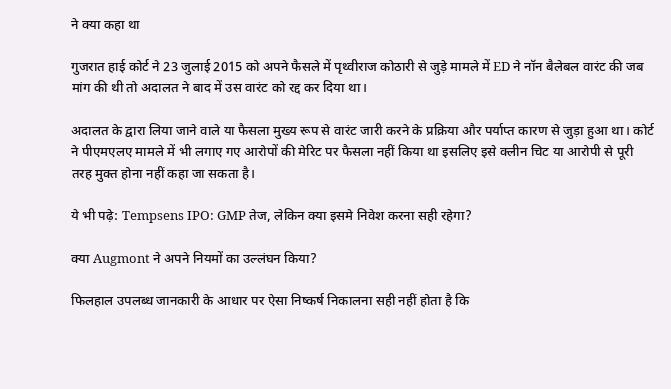ने क्या कहा था

गुजरात हाई कोर्ट ने 23 जुलाई 2015 को अपने फैसले में पृथ्वीराज कोठारी से जुड़े मामले में ED ने नॉन बैलेबल वारंट की जब मांग की थी तो अदालत ने बाद में उस वारंट को रद्द कर दिया था।

अदालत के द्वारा लिया जाने वाले या फैसला मुख्य रूप से वारंट जारी करने के प्रक्रिया और पर्याप्त कारण से जुड़ा हुआ था। कोर्ट ने पीएमएलए मामले में भी लगाए गए आरोपों की मेरिट पर फैसला नहीं किया था इसलिए इसे क्लीन चिट या आरोपी से पूरी तरह मुक्त होना नहीं कहा जा सकता है।

ये भी पढ़े: Tempsens IPO: GMP तेज, लेकिन क्या इसमे निवेश करना सही रहेगा?

क्या Augmont ने अपने नियमों का उल्लंघन किया?

फिलहाल उपलब्ध जानकारी के आधार पर ऐसा निष्कर्ष निकालना सही नहीं होता है कि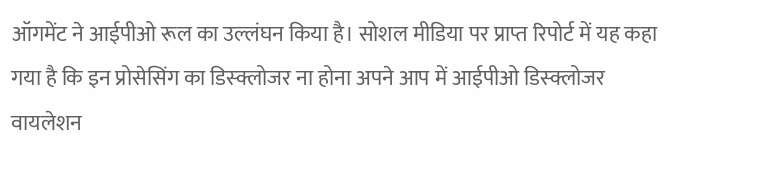ऑगमेंट ने आईपीओ रूल का उल्लंघन किया है। सोशल मीडिया पर प्राप्त रिपोर्ट में यह कहा गया है कि इन प्रोसेसिंग का डिस्क्लोजर ना होना अपने आप में आईपीओ डिस्क्लोजर वायलेशन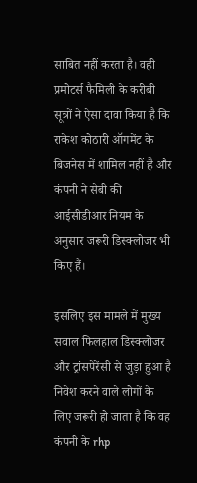साबित नहीं करता है। वही प्रमोटर्स फैमिली के करीबी सूत्रों ने ऐसा दावा किया है कि राकेश कोठारी ऑगमेंट के बिजनेस में शामिल नहीं है और कंपनी ने सेबी की आईसीडीआर नियम के अनुसार जरूरी डिस्क्लोजर भी किए हैं।

इसलिए इस मामले में मुख्य सवाल फिलहाल डिस्क्लोजर और ट्रांसपेरेंसी से जुड़ा हुआ है निवेश करने वाले लोगों के लिए जरूरी हो जाता है कि वह कंपनी के rhp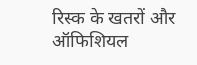रिस्क के खतरों और ऑफिशियल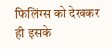फिलिंग्स को देखकर ही इसके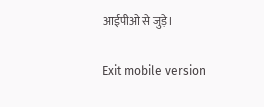आईपीओ से जुड़े।

Exit mobile version